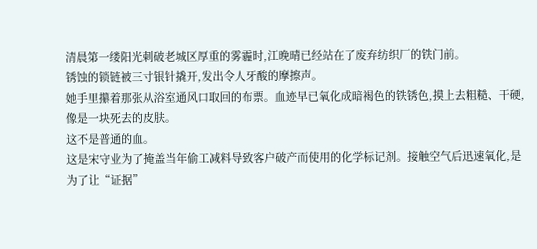清晨第一缕阳光刺破老城区厚重的雾霾时,江晚晴已经站在了废弃纺织厂的铁门前。
锈蚀的锁链被三寸银针撬开,发出令人牙酸的摩擦声。
她手里攥着那张从浴室通风口取回的布票。血迹早已氧化成暗褐色的铁锈色,摸上去粗糙、干硬,像是一块死去的皮肤。
这不是普通的血。
这是宋守业为了掩盖当年偷工减料导致客户破产而使用的化学标记剂。接触空气后迅速氧化,是为了让“证据”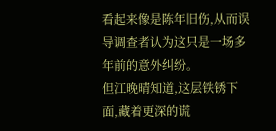看起来像是陈年旧伤,从而误导调查者认为这只是一场多年前的意外纠纷。
但江晚晴知道,这层铁锈下面,藏着更深的谎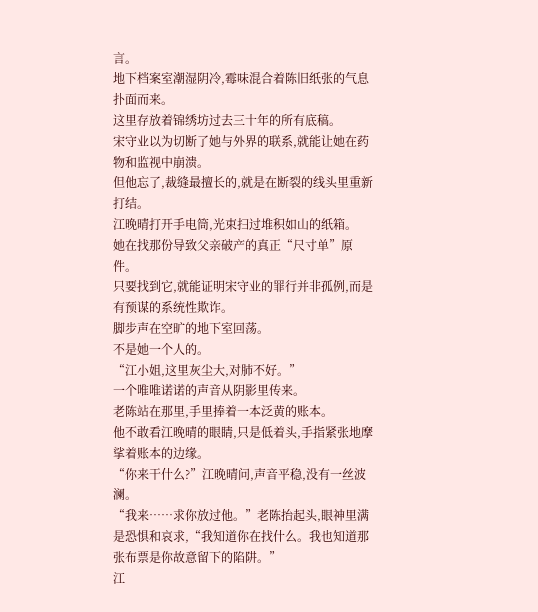言。
地下档案室潮湿阴冷,霉味混合着陈旧纸张的气息扑面而来。
这里存放着锦绣坊过去三十年的所有底稿。
宋守业以为切断了她与外界的联系,就能让她在药物和监视中崩溃。
但他忘了,裁缝最擅长的,就是在断裂的线头里重新打结。
江晚晴打开手电筒,光束扫过堆积如山的纸箱。
她在找那份导致父亲破产的真正“尺寸单”原件。
只要找到它,就能证明宋守业的罪行并非孤例,而是有预谋的系统性欺诈。
脚步声在空旷的地下室回荡。
不是她一个人的。
“江小姐,这里灰尘大,对肺不好。”
一个唯唯诺诺的声音从阴影里传来。
老陈站在那里,手里捧着一本泛黄的账本。
他不敢看江晚晴的眼睛,只是低着头,手指紧张地摩挲着账本的边缘。
“你来干什么?”江晚晴问,声音平稳,没有一丝波澜。
“我来……求你放过他。”老陈抬起头,眼神里满是恐惧和哀求,“我知道你在找什么。我也知道那张布票是你故意留下的陷阱。”
江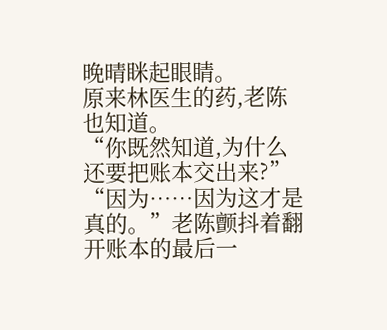晚晴眯起眼睛。
原来林医生的药,老陈也知道。
“你既然知道,为什么还要把账本交出来?”
“因为……因为这才是真的。”老陈颤抖着翻开账本的最后一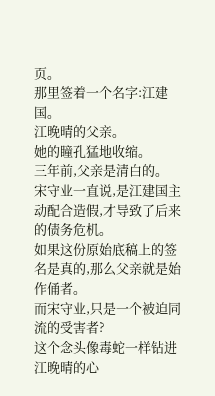页。
那里签着一个名字:江建国。
江晚晴的父亲。
她的瞳孔猛地收缩。
三年前,父亲是清白的。
宋守业一直说,是江建国主动配合造假,才导致了后来的债务危机。
如果这份原始底稿上的签名是真的,那么父亲就是始作俑者。
而宋守业,只是一个被迫同流的受害者?
这个念头像毒蛇一样钻进江晚晴的心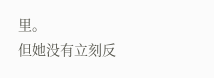里。
但她没有立刻反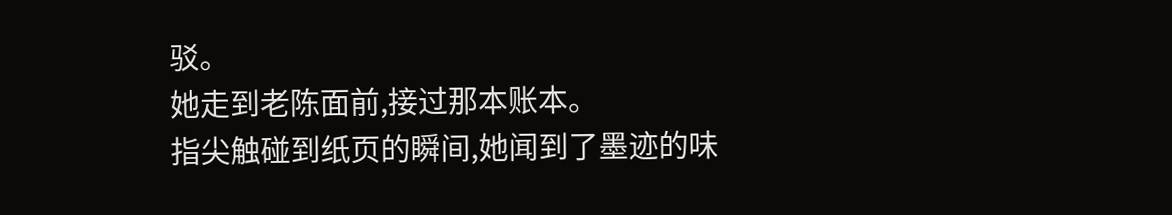驳。
她走到老陈面前,接过那本账本。
指尖触碰到纸页的瞬间,她闻到了墨迹的味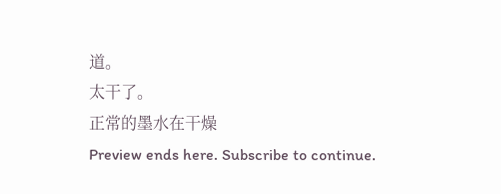道。
太干了。
正常的墨水在干燥
Preview ends here. Subscribe to continue.